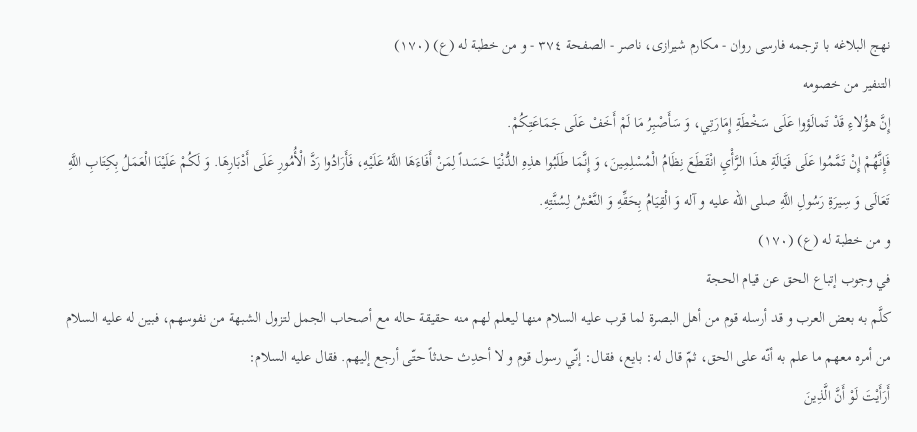نهج البلاغه با ترجمه فارسى روان - مكارم شيرازى، ناصر - الصفحة ٣٧٤ - و من خطبة له (ع) (١٧٠)
التنفير من خصومه
إِنَّ هؤُلاءِ قَدْ تَمالَؤوا عَلَى سَخْطَةِ إِمَارَتِي، وَ سَأَصْبِرُ مَا لَمْ أَخَفْ عَلَى جَمَاعَتِكُمْ.
فَإِنَّهُمْ إِنْ تَمَّمُوا عَلَى فَيَالَةِ هذَا الرَّأْيِ انْقَطَعَ نِظَامُ الْمُسْلِمِينَ، وَ إِنَّمَا طَلَبُوا هذِهِ الدُّنْيَا حَسَداً لِمَنْ أَفَاءَهَا اللَّهُ عَلَيْهِ، فَأَرَادُوا رَدَّ الْأُمُورِ عَلَى أَدْبَارِهَا. وَ لَكُمْ عَلَيْنَا الْعَمَلُ بِكِتَابِ اللَّهِ تَعَالَى وَ سِيرَةِ رَسُولِ اللَّهِ صلى الله عليه و آله وَ الْقِيَامُ بِحَقِّهِ وَ النَّعْشُ لِسُنَّتِهِ.
و من خطبة له (ع) (١٧٠)
في وجوب إتباع الحق عن قيام الحجة
كلَّم به بعض العرب و قد أرسله قوم من أهل البصرة لما قرب عليه السلام منها ليعلم لهم منه حقيقة حاله مع أصحاب الجمل لتزول الشبهة من نفوسهم، فبين له عليه السلام من أمره معهم ما علم به أنّه على الحق، ثمّ قال له: بايع، فقال: إنّي رسول قوم و لا أحدِث حدثاً حتّى أرجع إليهم. فقال عليه السلام:
أَرَأَيْتَ لَوْ أَنَّ الَّذِينَ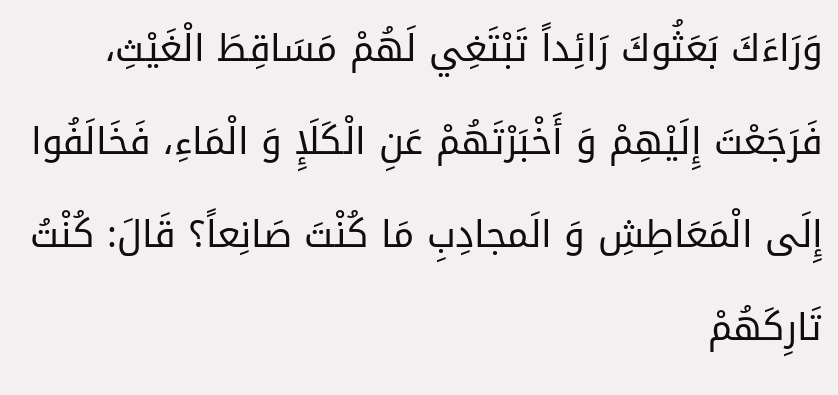وَرَاءَكَ بَعَثُوكَ رَائِداً تَبْتَغِي لَهُمْ مَسَاقِطَ الْغَيْثِ، فَرَجَعْتَ إِلَيْهِمْ وَ أَخْبَرْتَهُمْ عَنِ الْكَلَإِ وَ الْمَاءِ، فَخَالَفُوا إِلَى الْمَعَاطِشِ وَ الَمجادِبِ مَا كُنْتَ صَانِعاً؟ قَالَ: كُنْتُ تَارِكَهُمْ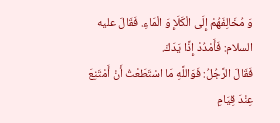وَ مُخَالِفَهُمْ إِلَى الْكَلَإِ وَ الْمَاءِ. فَقَالَ عليه السلام: فَأَمْدُدْ إِذًا يَدَكَ.
فَقَالَ الرَّجُلُ: فَوَاللَّهِ مَا اسْتَطَعْتُ أَنْ أَمْتَنِعَ عِنْدَ قِيَامِ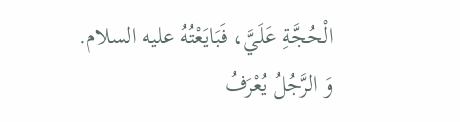الْحُجَّةِ عَلَيَّ، فَبَايَعْتُهُ عليه السلام.
وَ الرَّجُلُ يُعْرَفُ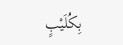بِكُلَيْبٍ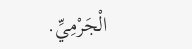الْجَرْمِيِّ.